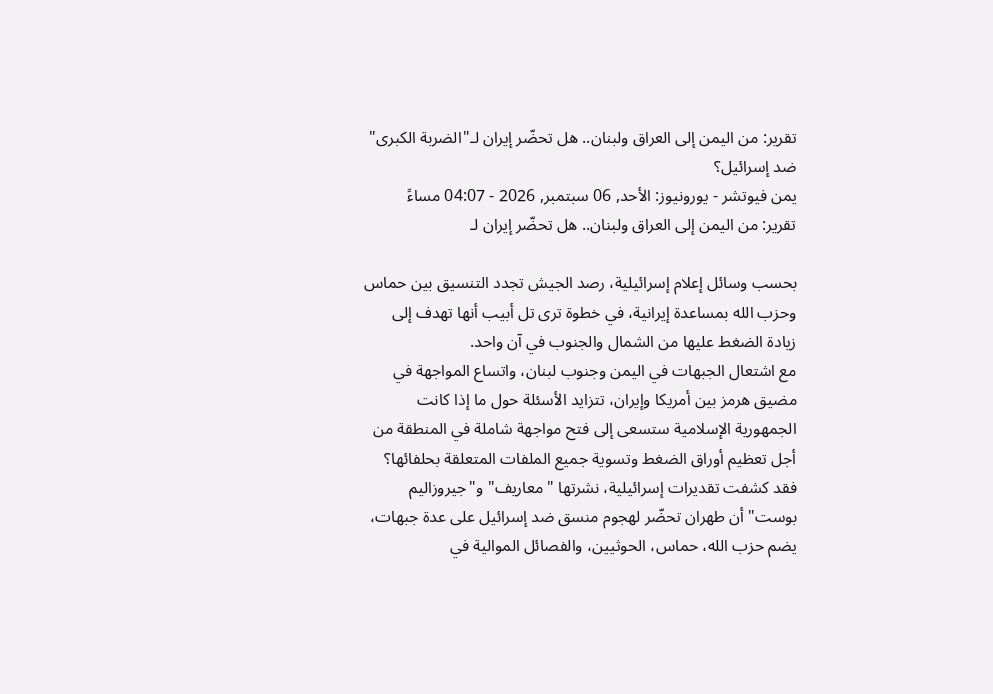تقرير: من اليمن إلى العراق ولبنان.. هل تحضّر إيران لـ"الضربة الكبرى" ضد إسرائيل؟
يمن فيوتشر - يورونيوز: الأحد, 06 سبتمبر, 2026 - 04:07 مساءً
تقرير: من اليمن إلى العراق ولبنان.. هل تحضّر إيران لـ

بحسب وسائل إعلام إسرائيلية، رصد الجيش تجدد التنسيق بين حماس وحزب الله بمساعدة إيرانية، في خطوة ترى تل أبيب أنها تهدف إلى زيادة الضغط عليها من الشمال والجنوب في آن واحد.
مع اشتعال الجبهات في اليمن وجنوب لبنان، واتساع المواجهة في مضيق هرمز بين أمريكا وإيران، تتزايد الأسئلة حول ما إذا كانت الجمهورية الإسلامية ستسعى إلى فتح مواجهة شاملة في المنطقة من أجل تعظيم أوراق الضغط وتسوية جميع الملفات المتعلقة بحلفائها؟
فقد كشفت تقديرات إسرائيلية، نشرتها "معاريف" و"جيروزاليم بوست" أن طهران تحضّر لهجوم منسق ضد إسرائيل على عدة جبهات، يضم حزب الله، حماس، الحوثيين، والفصائل الموالية في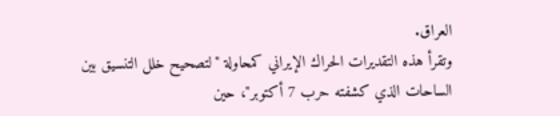العراق.
وتقرأ هذه التقديرات الحراك الإيراني كمحاولة "لتصحيح خلل التنسيق بين الساحات الذي كشفته حرب 7 أكتوبر"، حين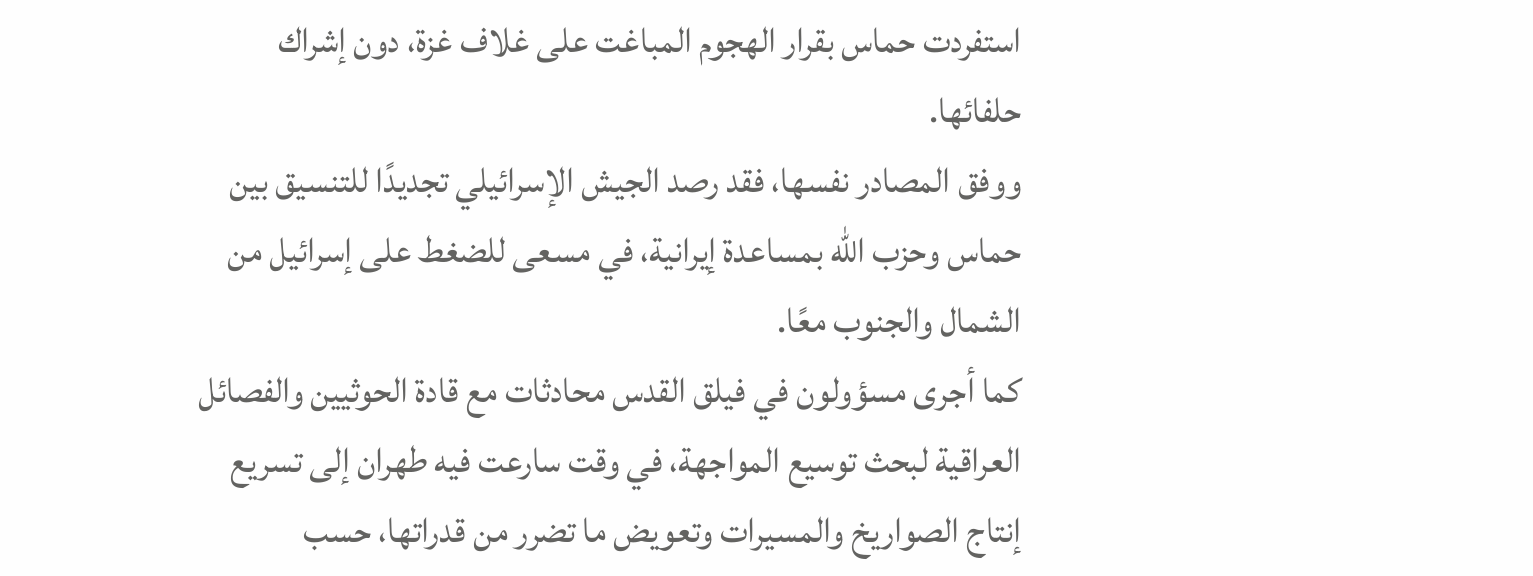استفردت حماس بقرار الهجوم المباغت على غلاف غزة، دون إشراك حلفائها.
ووفق المصادر نفسها، فقد رصد الجيش الإسرائيلي تجديدًا للتنسيق بين حماس وحزب الله بمساعدة إيرانية، في مسعى للضغط على إسرائيل من الشمال والجنوب معًا.
كما أجرى مسؤولون في فيلق القدس محادثات مع قادة الحوثيين والفصائل العراقية لبحث توسيع المواجهة، في وقت سارعت فيه طهران إلى تسريع إنتاج الصواريخ والمسيرات وتعويض ما تضرر من قدراتها، حسب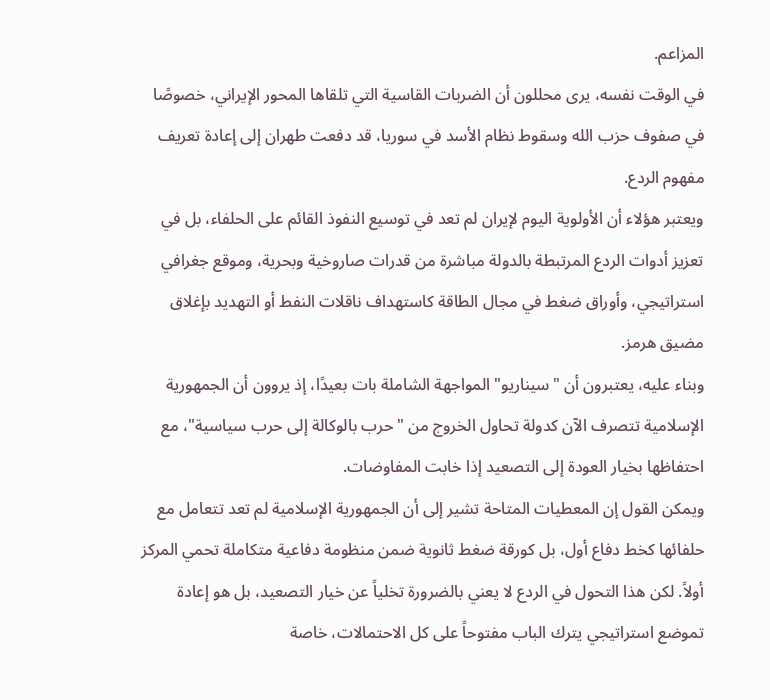المزاعم.
في الوقت نفسه، يرى محللون أن الضربات القاسية التي تلقاها المحور الإيراني، خصوصًا في صفوف حزب الله وسقوط نظام الأسد في سوريا، قد دفعت طهران إلى إعادة تعريف مفهوم الردع.
ويعتبر هؤلاء أن الأولوية اليوم لإيران لم تعد في توسيع النفوذ القائم على الحلفاء، بل في تعزيز أدوات الردع المرتبطة بالدولة مباشرة من قدرات صاروخية وبحرية، وموقع جغرافي استراتيجي، وأوراق ضغط في مجال الطاقة كاستهداف ناقلات النفط أو التهديد بإغلاق مضيق هرمز.
وبناء عليه، يعتبرون أن "سيناريو" المواجهة الشاملة بات بعيدًا، إذ يروون أن الجمهورية الإسلامية تتصرف الآن كدولة تحاول الخروج من "حرب بالوكالة إلى حرب سياسية"، مع احتفاظها بخيار العودة إلى التصعيد إذا خابت المفاوضات.
ويمكن القول إن المعطيات المتاحة تشير إلى أن الجمهورية الإسلامية لم تعد تتعامل مع حلفائها كخط دفاع أول، بل كورقة ضغط ثانوية ضمن منظومة دفاعية متكاملة تحمي المركز أولاً. لكن هذا التحول في الردع لا يعني بالضرورة تخلياً عن خيار التصعيد، بل هو إعادة تموضع استراتيجي يترك الباب مفتوحاً على كل الاحتمالات، خاصة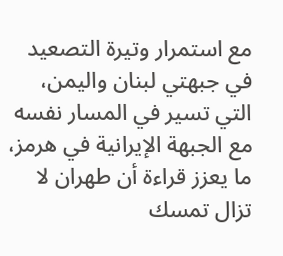مع استمرار وتيرة التصعيد في جبهتي لبنان واليمن، التي تسير في المسار نفسه مع الجبهة الإيرانية في هرمز، ما يعزز قراءة أن طهران لا تزال تمسك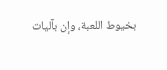بخيوط اللعبة، وإن بآليات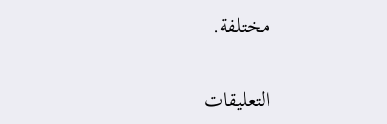مختلفة.


التعليقات